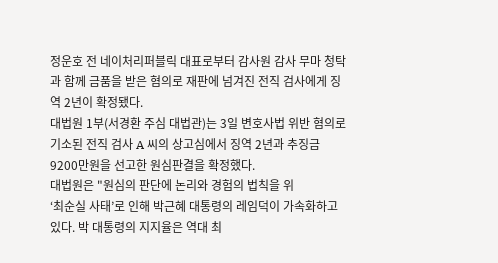정운호 전 네이처리퍼블릭 대표로부터 감사원 감사 무마 청탁과 함께 금품을 받은 혐의로 재판에 넘겨진 전직 검사에게 징역 2년이 확정됐다.
대법원 1부(서경환 주심 대법관)는 3일 변호사법 위반 혐의로 기소된 전직 검사 A 씨의 상고심에서 징역 2년과 추징금 9200만원을 선고한 원심판결을 확정했다.
대법원은 "원심의 판단에 논리와 경험의 법칙을 위
‘최순실 사태’로 인해 박근혜 대통령의 레임덕이 가속화하고 있다. 박 대통령의 지지율은 역대 최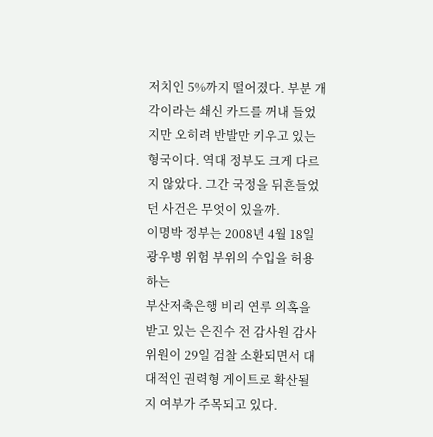저치인 5%까지 떨어졌다. 부분 개각이라는 쇄신 카드를 꺼내 들었지만 오히려 반발만 키우고 있는 형국이다. 역대 정부도 크게 다르지 않았다. 그간 국정을 뒤흔들었던 사건은 무엇이 있을까.
이명박 정부는 2008년 4월 18일 광우병 위험 부위의 수입을 허용하는
부산저축은행 비리 연루 의혹을 받고 있는 은진수 전 감사원 감사위원이 29일 검찰 소환되면서 대대적인 권력형 게이트로 확산될 지 여부가 주목되고 있다.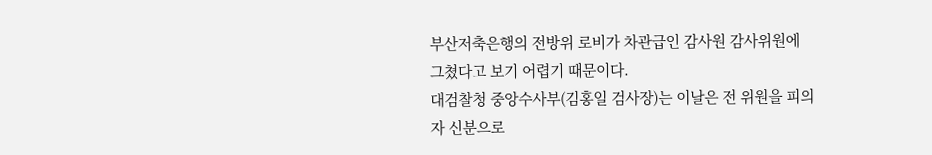부산저축은행의 전방위 로비가 차관급인 감사원 감사위원에 그쳤다고 보기 어렵기 때문이다.
대검찰청 중앙수사부(김홍일 검사장)는 이날은 전 위원을 피의자 신분으로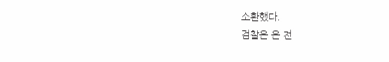소환했다.
검찰은 은 전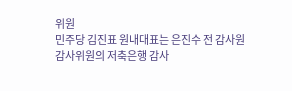위원
민주당 김진표 원내대표는 은진수 전 감사원 감사위원의 저축은행 감사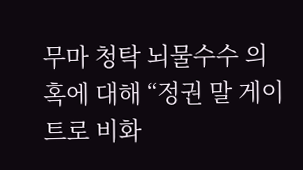무마 청탁 뇌물수수 의혹에 대해 “정권 말 게이트로 비화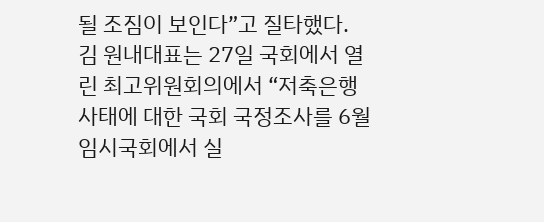될 조짐이 보인다”고 질타했다.
김 원내대표는 27일 국회에서 열린 최고위원회의에서 “저축은행 사태에 대한 국회 국정조사를 6월 임시국회에서 실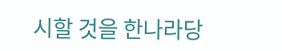시할 것을 한나라당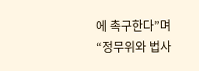에 촉구한다”며 “정무위와 법사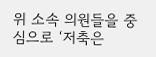위 소속 의원들을 중심으로 ‘저축은